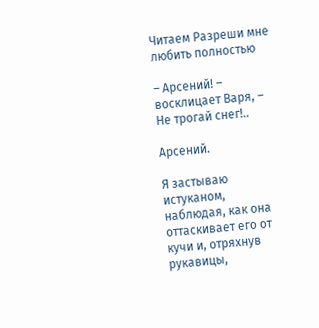Читаем Разреши мне любить полностью

– Арсений! – восклицает Варя, – Не трогай снег!..

Арсений.

Я застываю истуканом, наблюдая, как она оттаскивает его от кучи и, отряхнув рукавицы,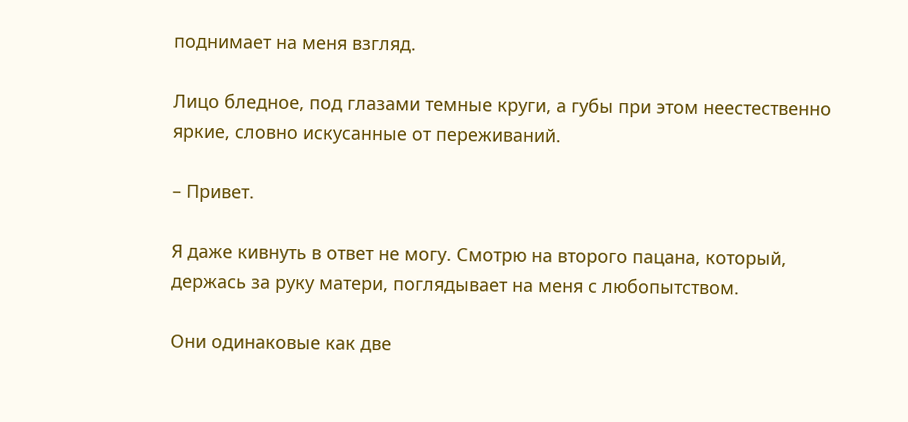поднимает на меня взгляд.

Лицо бледное, под глазами темные круги, а губы при этом неестественно яркие, словно искусанные от переживаний.

– Привет.

Я даже кивнуть в ответ не могу. Смотрю на второго пацана, который, держась за руку матери, поглядывает на меня с любопытством.

Они одинаковые как две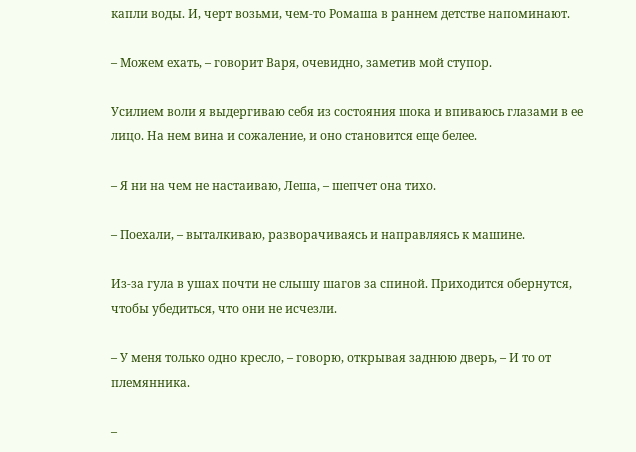капли воды. И, черт возьми, чем-то Ромаша в раннем детстве напоминают.

– Можем ехать, – говорит Варя, очевидно, заметив мой ступор.

Усилием воли я выдергиваю себя из состояния шока и впиваюсь глазами в ее лицо. На нем вина и сожаление, и оно становится еще белее.

– Я ни на чем не настаиваю, Леша, – шепчет она тихо.

– Поехали, – выталкиваю, разворачиваясь и направляясь к машине.

Из-за гула в ушах почти не слышу шагов за спиной. Приходится обернутся, чтобы убедиться, что они не исчезли.

– У меня только одно кресло, – говорю, открывая заднюю дверь, – И то от племянника.

–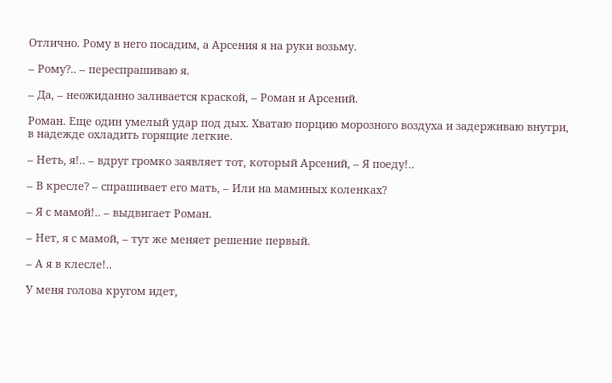Отлично. Рому в него посадим, а Арсения я на руки возьму.

– Рому?.. – переспрашиваю я.

– Да, – неожиданно заливается краской, – Роман и Арсений.

Роман. Еще один умелый удар под дых. Хватаю порцию морозного воздуха и задерживаю внутри, в надежде охладить горящие легкие.

– Неть, я!.. – вдруг громко заявляет тот, который Арсений, – Я поеду!..

– В кресле? – спрашивает его мать, – Или на маминых коленках?

– Я с мамой!.. – выдвигает Роман.

– Нет, я с мамой, – тут же меняет решение первый.

– А я в клесле!..

У меня голова кругом идет,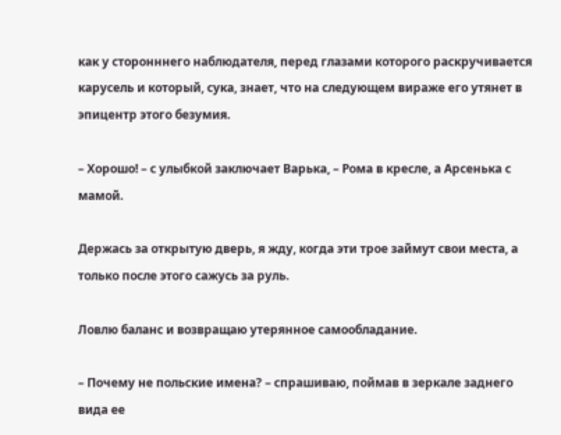как у сторонннего наблюдателя, перед глазами которого раскручивается карусель и который, сука, знает, что на следующем вираже его утянет в эпицентр этого безумия.

– Хорошо! – с улыбкой заключает Варька, – Рома в кресле, а Арсенька с мамой.

Держась за открытую дверь, я жду, когда эти трое займут свои места, а только после этого сажусь за руль.

Ловлю баланс и возвращаю утерянное самообладание.

– Почему не польские имена? – спрашиваю, поймав в зеркале заднего вида ее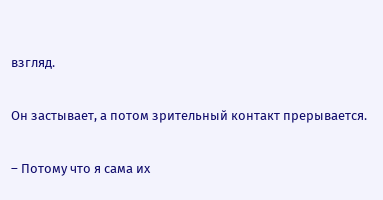взгляд.

Он застывает, а потом зрительный контакт прерывается.

– Потому что я сама их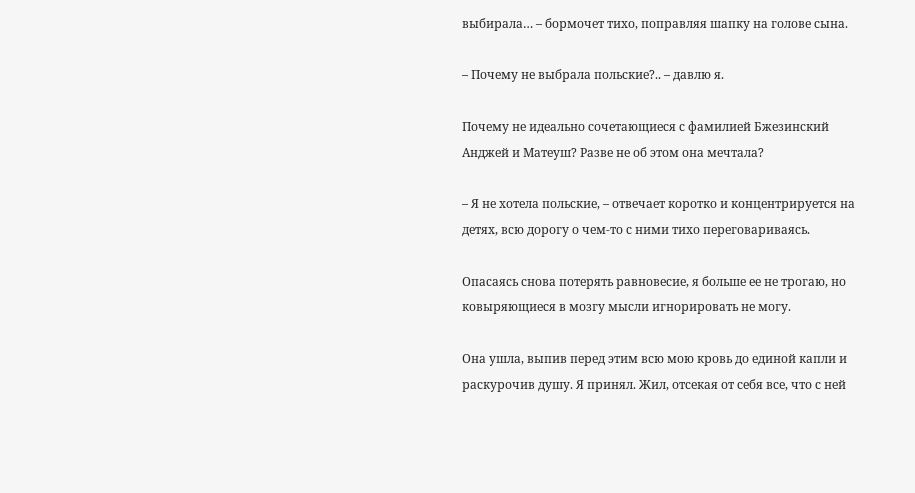выбирала… – бормочет тихо, поправляя шапку на голове сына.

– Почему не выбрала польские?.. – давлю я.

Почему не идеально сочетающиеся с фамилией Бжезинский Анджей и Матеуш? Разве не об этом она мечтала?

– Я не хотела польские, – отвечает коротко и концентрируется на детях, всю дорогу о чем-то с ними тихо переговариваясь.

Опасаясь снова потерять равновесие, я больше ее не трогаю, но ковыряющиеся в мозгу мысли игнорировать не могу.

Она ушла, выпив перед этим всю мою кровь до единой капли и раскурочив душу. Я принял. Жил, отсекая от себя все, что с ней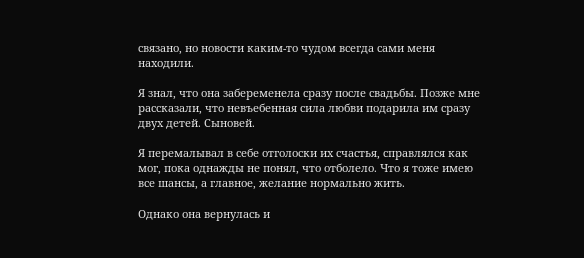связано, но новости каким-то чудом всегда сами меня находили.

Я знал, что она забеременела сразу после свадьбы. Позже мне рассказали, что невъебенная сила любви подарила им сразу двух детей. Сыновей.

Я перемалывал в себе отголоски их счастья, справлялся как мог, пока однажды не понял, что отболело. Что я тоже имею все шансы, а главное, желание нормально жить.

Однако она вернулась и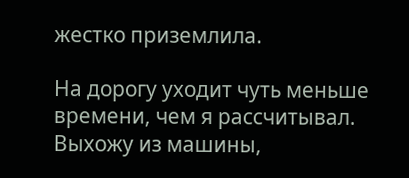жестко приземлила.

На дорогу уходит чуть меньше времени, чем я рассчитывал. Выхожу из машины,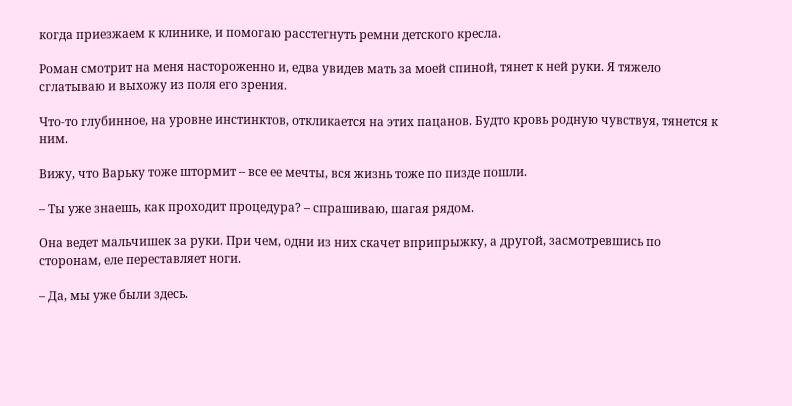когда приезжаем к клинике, и помогаю расстегнуть ремни детского кресла.

Роман смотрит на меня настороженно и, едва увидев мать за моей спиной, тянет к ней руки. Я тяжело сглатываю и выхожу из поля его зрения.

Что-то глубинное, на уровне инстинктов, откликается на этих пацанов. Будто кровь родную чувствуя, тянется к ним.

Вижу, что Варьку тоже штормит – все ее мечты, вся жизнь тоже по пизде пошли.

– Ты уже знаешь, как проходит процедура? – спрашиваю, шагая рядом.

Она ведет мальчишек за руки. При чем, одни из них скачет вприпрыжку, а другой, засмотревшись по сторонам, еле переставляет ноги.

– Да, мы уже были здесь.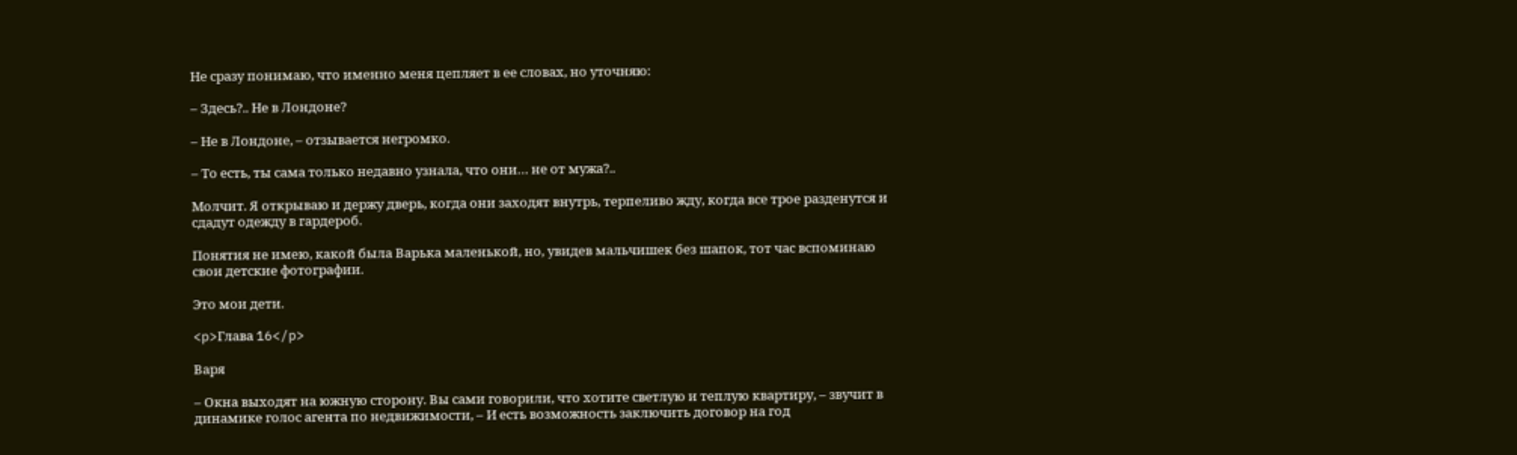Не сразу понимаю, что именно меня цепляет в ее словах, но уточняю:

– Здесь?.. Не в Лондоне?

– Не в Лондоне, – отзывается негромко.

– То есть, ты сама только недавно узнала, что они… не от мужа?..

Молчит. Я открываю и держу дверь, когда они заходят внутрь, терпеливо жду, когда все трое разденутся и сдадут одежду в гардероб.

Понятия не имею, какой была Варька маленькой, но, увидев мальчишек без шапок, тот час вспоминаю свои детские фотографии.

Это мои дети.

<p>Глава 16</p>

Варя

– Окна выходят на южную сторону. Вы сами говорили, что хотите светлую и теплую квартиру, – звучит в динамике голос агента по недвижимости, – И есть возможность заключить договор на год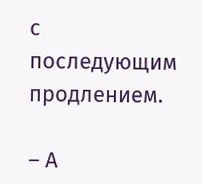с последующим продлением.

– А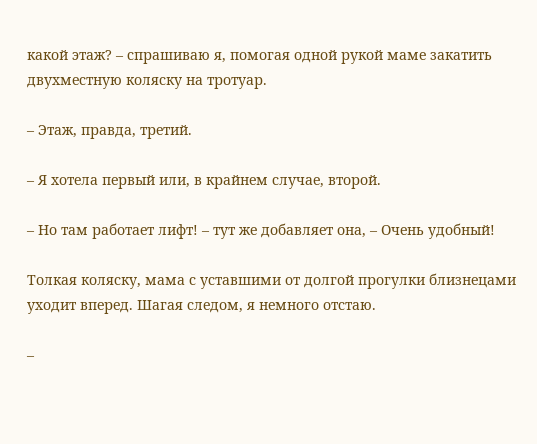какой этаж? – спрашиваю я, помогая одной рукой маме закатить двухместную коляску на тротуар.

– Этаж, правда, третий.

– Я хотела первый или, в крайнем случае, второй.

– Но там работает лифт! – тут же добавляет она, – Очень удобный!

Толкая коляску, мама с уставшими от долгой прогулки близнецами уходит вперед. Шагая следом, я немного отстаю.

–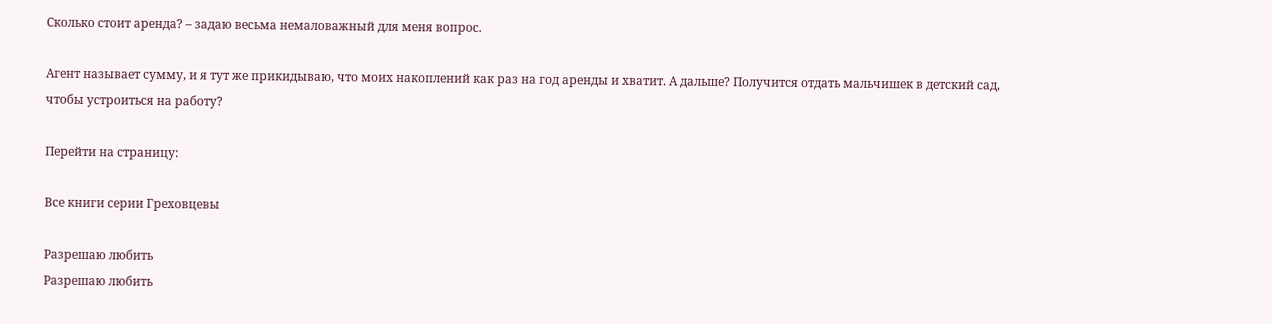Сколько стоит аренда? – задаю весьма немаловажный для меня вопрос.

Агент называет сумму, и я тут же прикидываю, что моих накоплений как раз на год аренды и хватит. А дальше? Получится отдать мальчишек в детский сад, чтобы устроиться на работу?

Перейти на страницу:

Все книги серии Греховцевы

Разрешаю любить
Разрешаю любить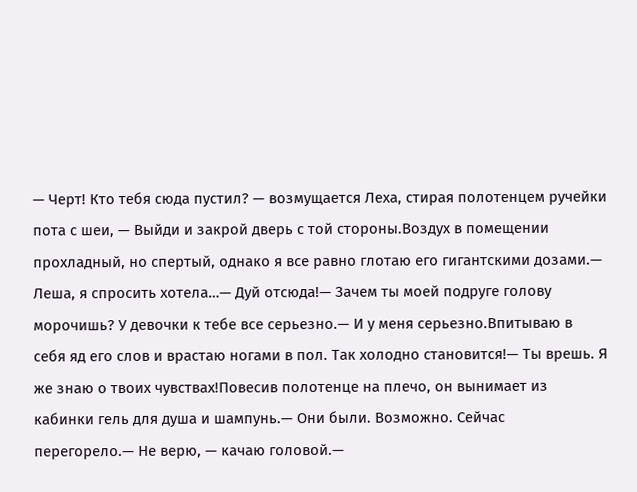— Черт! Кто тебя сюда пустил? — возмущается Леха, стирая полотенцем ручейки пота с шеи, — Выйди и закрой дверь с той стороны.Воздух в помещении прохладный, но спертый, однако я все равно глотаю его гигантскими дозами.— Леша, я спросить хотела…— Дуй отсюда!— Зачем ты моей подруге голову морочишь? У девочки к тебе все серьезно.— И у меня серьезно.Впитываю в себя яд его слов и врастаю ногами в пол. Так холодно становится!— Ты врешь. Я же знаю о твоих чувствах!Повесив полотенце на плечо, он вынимает из кабинки гель для душа и шампунь.— Они были. Возможно. Сейчас перегорело.— Не верю, — качаю головой.—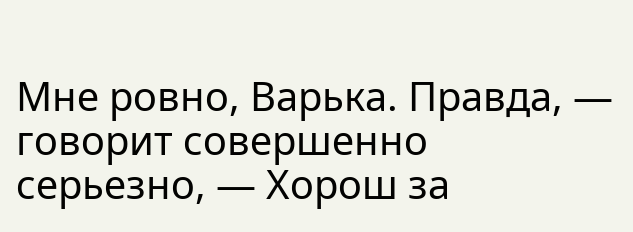Мне ровно, Варька. Правда, — говорит совершенно серьезно, — Хорош за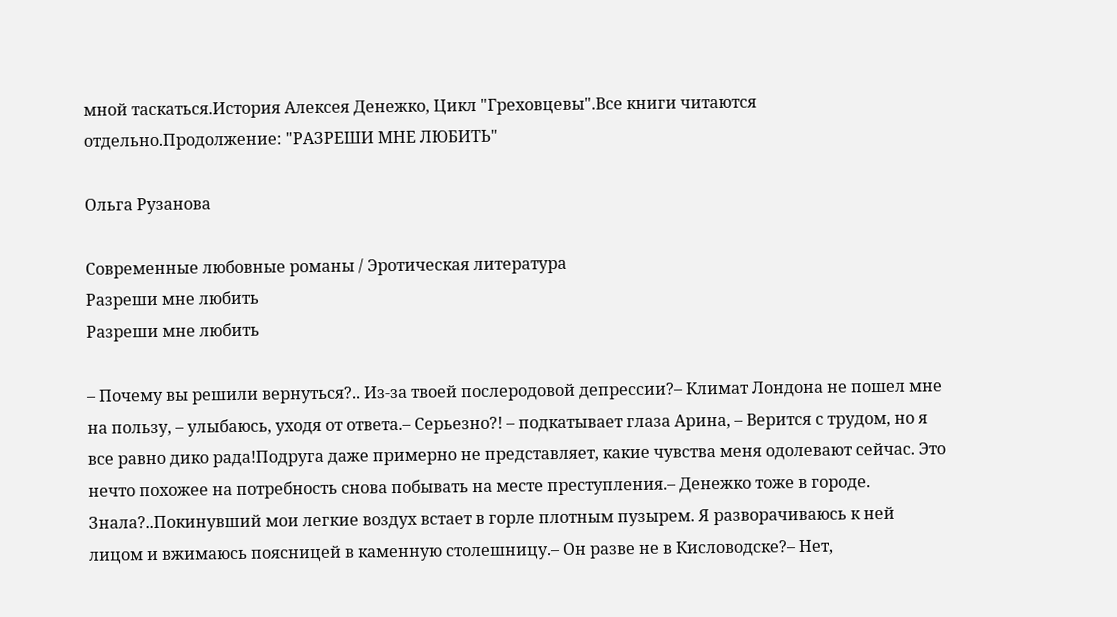мной таскаться.История Алексея Денежко, Цикл "Греховцевы".Все книги читаются отдельно.Продолжение: "РАЗРЕШИ МНЕ ЛЮБИТЬ"

Ольга Рузанова

Современные любовные романы / Эротическая литература
Разреши мне любить
Разреши мне любить

– Почему вы решили вернуться?.. Из-за твоей послеродовой депрессии?– Климат Лондона не пошел мне на пользу, – улыбаюсь, уходя от ответа.– Серьезно?! – подкатывает глаза Арина, – Верится с трудом, но я все равно дико рада!Подруга даже примерно не представляет, какие чувства меня одолевают сейчас. Это нечто похожее на потребность снова побывать на месте преступления.– Денежко тоже в городе. Знала?..Покинувший мои легкие воздух встает в горле плотным пузырем. Я разворачиваюсь к ней лицом и вжимаюсь поясницей в каменную столешницу.– Он разве не в Кисловодске?– Нет,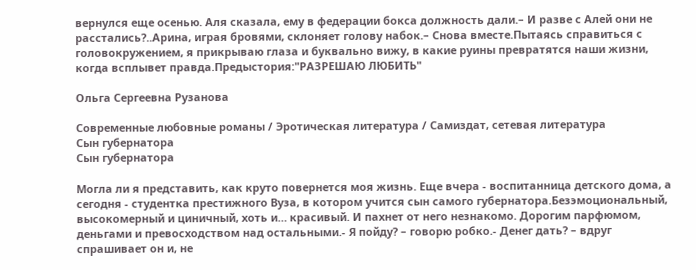вернулся еще осенью. Аля сказала, ему в федерации бокса должность дали.– И разве с Алей они не расстались?..Арина, играя бровями, склоняет голову набок.– Снова вместе.Пытаясь справиться с головокружением, я прикрываю глаза и буквально вижу, в какие руины превратятся наши жизни, когда всплывет правда.Предыстория:"РАЗРЕШАЮ ЛЮБИТЬ"

Ольга Сергеевна Рузанова

Современные любовные романы / Эротическая литература / Самиздат, сетевая литература
Сын губернатора
Сын губернатора

Могла ли я представить, как круто повернется моя жизнь. Еще вчера - воспитанница детского дома, а сегодня - студентка престижного Вуза, в котором учится сын самого губернатора.Безэмоциональный, высокомерный и циничный, хоть и… красивый. И пахнет от него незнакомо. Дорогим парфюмом, деньгами и превосходством над остальными.- Я пойду? – говорю робко.- Денег дать? – вдруг спрашивает он и, не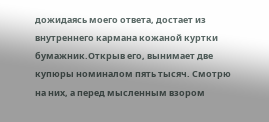дожидаясь моего ответа, достает из внутреннего кармана кожаной куртки бумажник.Открыв его, вынимает две купюры номиналом пять тысяч. Смотрю на них, а перед мысленным взором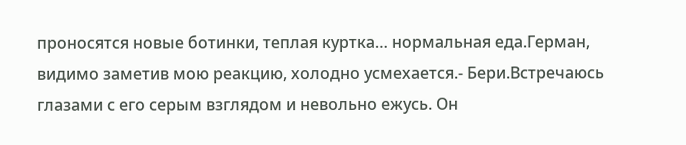проносятся новые ботинки, теплая куртка… нормальная еда.Герман, видимо заметив мою реакцию, холодно усмехается.- Бери.Встречаюсь глазами с его серым взглядом и невольно ежусь. Он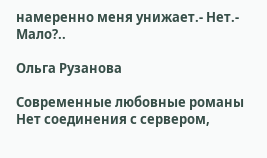намеренно меня унижает.- Нет.- Мало?..

Ольга Рузанова

Современные любовные романы
Нет соединения с сервером,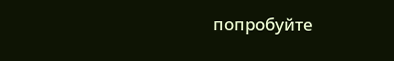попробуйте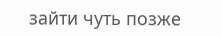зайти чуть позже